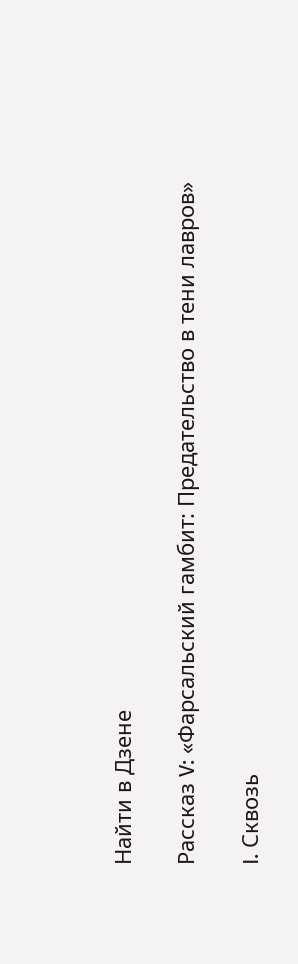Найти в Дзене

Рассказ V: «Фарсальский гамбит: Предательство в тени лавров»

I. Сквозь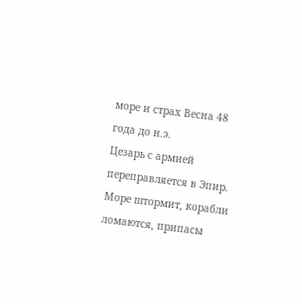море и страх Весна 48 года до н.э.
Цезарь с армией переправляется в Эпир. Море штормит, корабли ломаются, припасы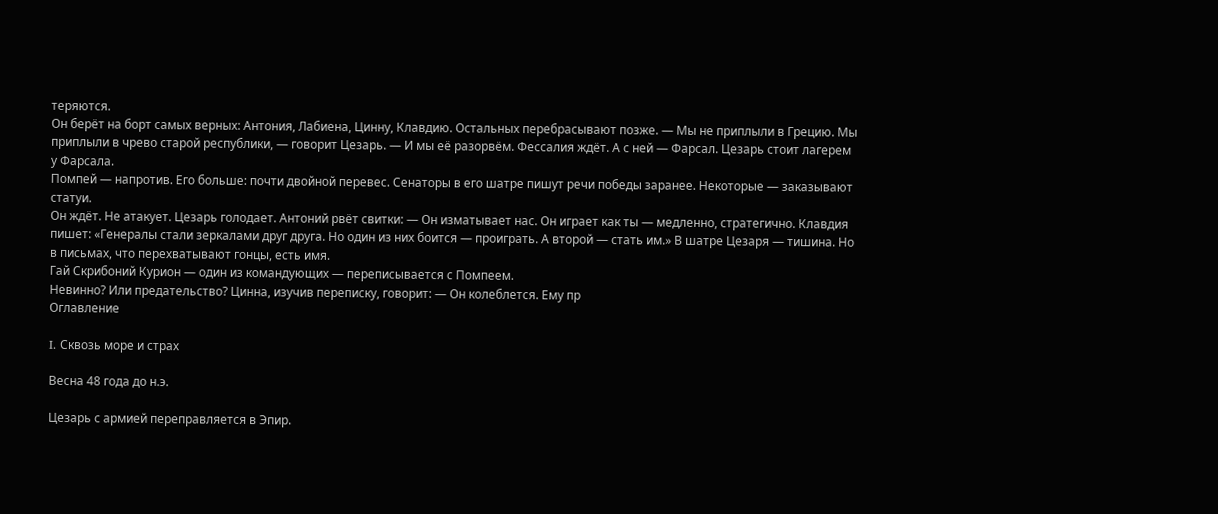теряются.
Он берёт на борт самых верных: Антония, Лабиена, Цинну, Клавдию. Остальных перебрасывают позже. — Мы не приплыли в Грецию. Мы приплыли в чрево старой республики, — говорит Цезарь. — И мы её разорвём. Фессалия ждёт. А с ней — Фарсал. Цезарь стоит лагерем у Фарсала.
Помпей — напротив. Его больше: почти двойной перевес. Сенаторы в его шатре пишут речи победы заранее. Некоторые — заказывают статуи.
Он ждёт. Не атакует. Цезарь голодает. Антоний рвёт свитки: — Он изматывает нас. Он играет как ты — медленно, стратегично. Клавдия пишет: «Генералы стали зеркалами друг друга. Но один из них боится — проиграть. А второй — стать им.» В шатре Цезаря — тишина. Но в письмах, что перехватывают гонцы, есть имя.
Гай Скрибоний Курион — один из командующих — переписывается с Помпеем.
Невинно? Или предательство? Цинна, изучив переписку, говорит: — Он колеблется. Ему пр
Оглавление

I. Сквозь море и страх

Весна 48 года до н.э.

Цезарь с армией переправляется в Эпир.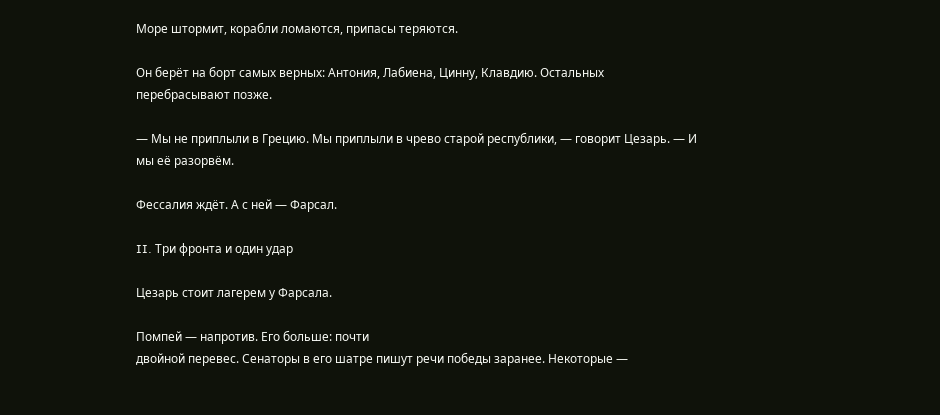Море штормит, корабли ломаются, припасы теряются.

Он берёт на борт самых верных: Антония, Лабиена, Цинну, Клавдию. Остальных перебрасывают позже.

— Мы не приплыли в Грецию. Мы приплыли в чрево старой республики, — говорит Цезарь. — И мы её разорвём.

Фессалия ждёт. А с ней — Фарсал.

II. Три фронта и один удар

Цезарь стоит лагерем у Фарсала.

Помпей — напротив. Его больше: почти
двойной перевес. Сенаторы в его шатре пишут речи победы заранее. Некоторые —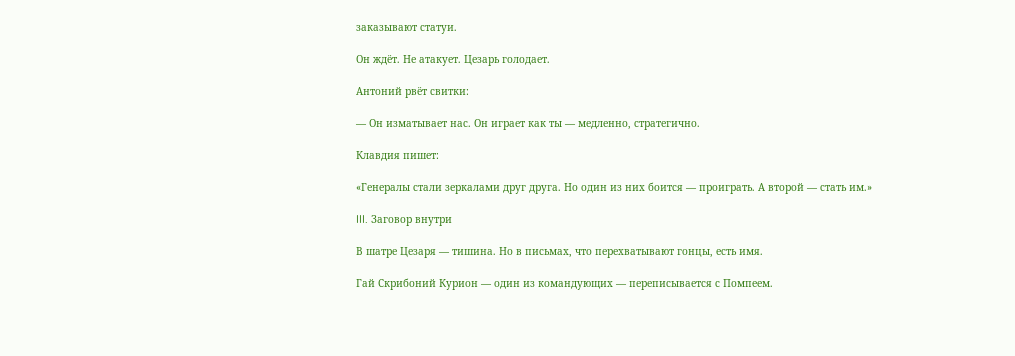заказывают статуи.

Он ждёт. Не атакует. Цезарь голодает.

Антоний рвёт свитки:

— Он изматывает нас. Он играет как ты — медленно, стратегично.

Клавдия пишет:

«Генералы стали зеркалами друг друга. Но один из них боится — проиграть. А второй — стать им.»

III. Заговор внутри

В шатре Цезаря — тишина. Но в письмах, что перехватывают гонцы, есть имя.

Гай Скрибоний Курион — один из командующих — переписывается с Помпеем.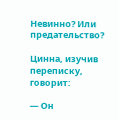Невинно? Или предательство?

Цинна, изучив переписку, говорит:

— Он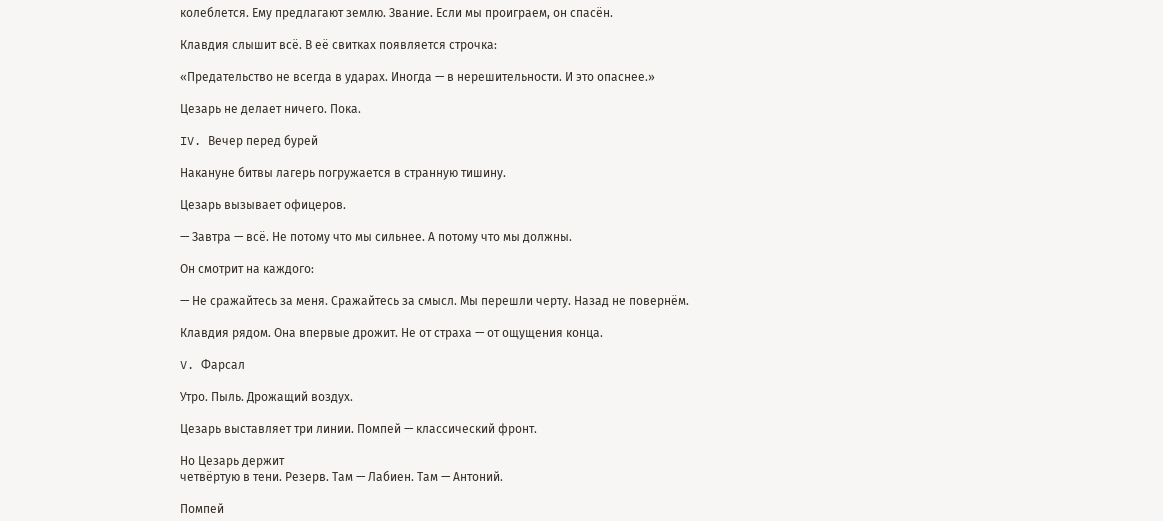колеблется. Ему предлагают землю. Звание. Если мы проиграем, он спасён.

Клавдия слышит всё. В её свитках появляется строчка:

«Предательство не всегда в ударах. Иногда — в нерешительности. И это опаснее.»

Цезарь не делает ничего. Пока.

IV. Вечер перед бурей

Накануне битвы лагерь погружается в странную тишину.

Цезарь вызывает офицеров.

— Завтра — всё. Не потому что мы сильнее. А потому что мы должны.

Он смотрит на каждого:

— Не сражайтесь за меня. Сражайтесь за смысл. Мы перешли черту. Назад не повернём.

Клавдия рядом. Она впервые дрожит. Не от страха — от ощущения конца.

V. Фарсал

Утро. Пыль. Дрожащий воздух.

Цезарь выставляет три линии. Помпей — классический фронт.

Но Цезарь держит
четвёртую в тени. Резерв. Там — Лабиен. Там — Антоний.

Помпей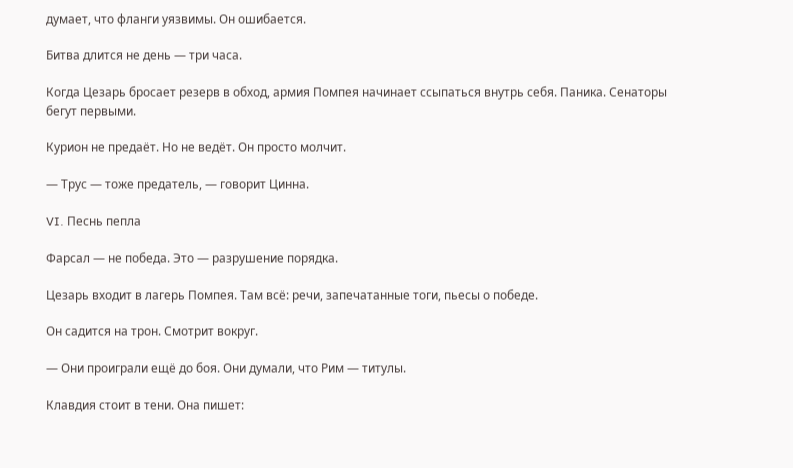думает, что фланги уязвимы. Он ошибается.

Битва длится не день — три часа.

Когда Цезарь бросает резерв в обход, армия Помпея начинает ссыпаться внутрь себя. Паника. Сенаторы бегут первыми.

Курион не предаёт. Но не ведёт. Он просто молчит.

— Трус — тоже предатель, — говорит Цинна.

VI. Песнь пепла

Фарсал — не победа. Это — разрушение порядка.

Цезарь входит в лагерь Помпея. Там всё: речи, запечатанные тоги, пьесы о победе.

Он садится на трон. Смотрит вокруг.

— Они проиграли ещё до боя. Они думали, что Рим — титулы.

Клавдия стоит в тени. Она пишет: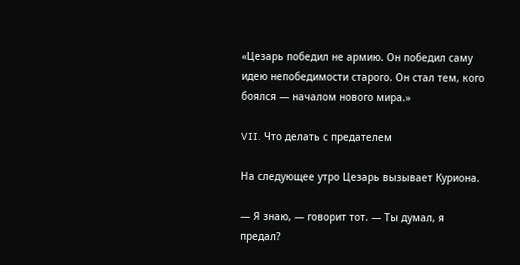«Цезарь победил не армию. Он победил саму идею непобедимости старого. Он стал тем, кого боялся — началом нового мира.»

VII. Что делать с предателем

На следующее утро Цезарь вызывает Курионa.

— Я знаю, — говорит тот. — Ты думал, я предал?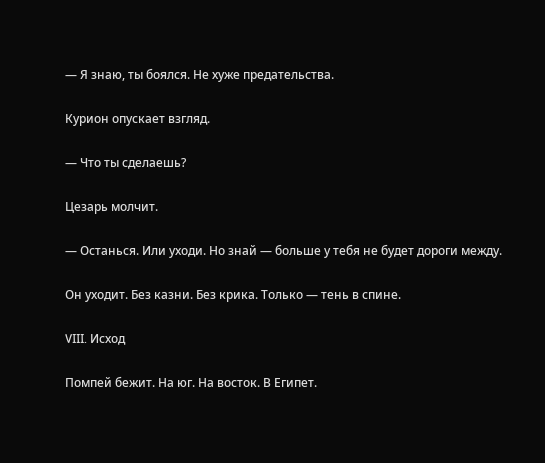— Я знаю, ты боялся. Не хуже предательства.

Курион опускает взгляд.

— Что ты сделаешь?

Цезарь молчит.

— Останься. Или уходи. Но знай — больше у тебя не будет дороги между.

Он уходит. Без казни. Без крика. Только — тень в спине.

VIII. Исход

Помпей бежит. На юг. На восток. В Египет.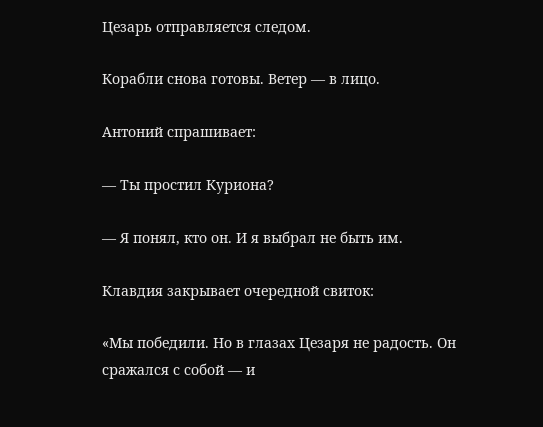Цезарь отправляется следом.

Корабли снова готовы. Ветер — в лицо.

Антоний спрашивает:

— Ты простил Курионa?

— Я понял, кто он. И я выбрал не быть им.

Клавдия закрывает очередной свиток:

«Мы победили. Но в глазах Цезаря не радость. Он сражался с собой — и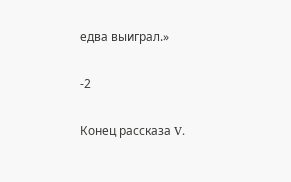едва выиграл.»

-2

Конец рассказа V.